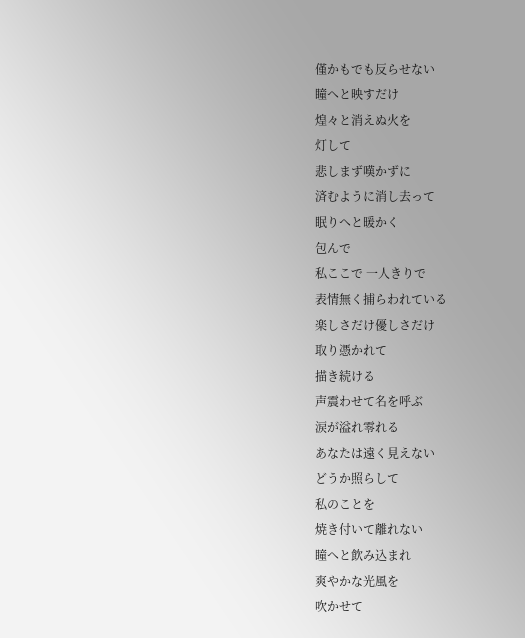僅かもでも反らせない
瞳へと映すだけ
煌々と消えぬ火を
灯して
悲しまず嘆かずに
済むように消し去って
眠りへと暖かく
包んで
私ここで 一人きりで
表情無く捕らわれている
楽しさだけ優しさだけ
取り憑かれて
描き続ける
声震わせて名を呼ぶ
涙が溢れ零れる
あなたは遠く見えない
どうか照らして
私のことを
焼き付いて離れない
瞳へと飲み込まれ
爽やかな光風を
吹かせて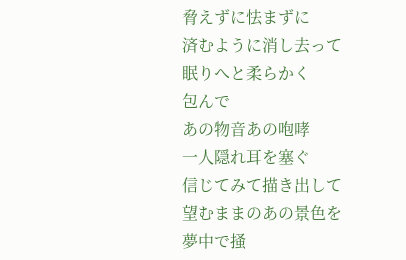脅えずに怯まずに
済むように消し去って
眠りへと柔らかく
包んで
あの物音あの咆哮
一人隠れ耳を塞ぐ
信じてみて描き出して
望むままのあの景色を
夢中で掻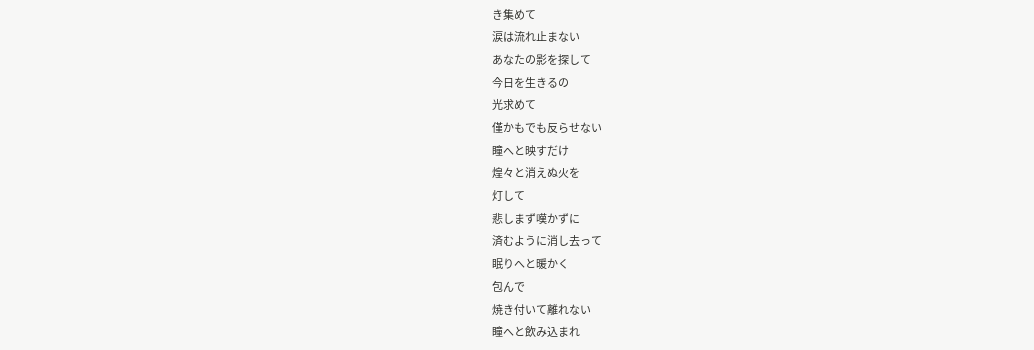き集めて
涙は流れ止まない
あなたの影を探して
今日を生きるの
光求めて
僅かもでも反らせない
瞳へと映すだけ
煌々と消えぬ火を
灯して
悲しまず嘆かずに
済むように消し去って
眠りへと暖かく
包んで
焼き付いて離れない
瞳へと飲み込まれ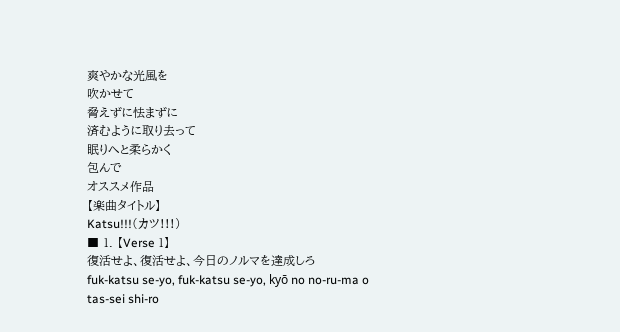爽やかな光風を
吹かせて
脅えずに怯まずに
済むように取り去って
眠りへと柔らかく
包んで
オススメ作品
【楽曲タイトル】
Katsu!!!(カツ!!!)
■ 1. 【Verse 1】
復活せよ、復活せよ、今日のノルマを達成しろ
fuk-katsu se-yo, fuk-katsu se-yo, kyō no no-ru-ma o tas-sei shi-ro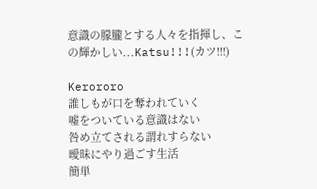意識の朦朧とする人々を指揮し、この輝かしい...Katsu!!!(カツ!!!)

Kerororo
誰しもが口を奪われていく
嘘をついている意識はない
咎め立てされる謂れすらない
曖昧にやり過ごす生活
簡単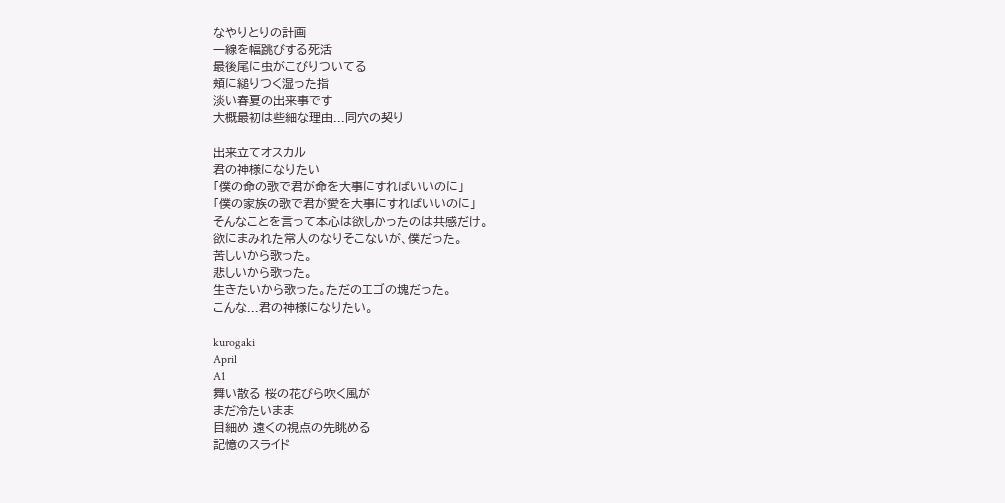なやりとりの計画
一線を幅跳びする死活
最後尾に虫がこびりついてる
頬に縋りつく湿った指
淡い春夏の出来事です
大概最初は些細な理由...同穴の契り

出来立てオスカル
君の神様になりたい
「僕の命の歌で君が命を大事にすればいいのに」
「僕の家族の歌で君が愛を大事にすればいいのに」
そんなことを言って本心は欲しかったのは共感だけ。
欲にまみれた常人のなりそこないが、僕だった。
苦しいから歌った。
悲しいから歌った。
生きたいから歌った。ただのエゴの塊だった。
こんな...君の神様になりたい。

kurogaki
April
A1
舞い散る 桜の花びら吹く風が
まだ冷たいまま
目細め 遠くの視点の先眺める
記憶のスライド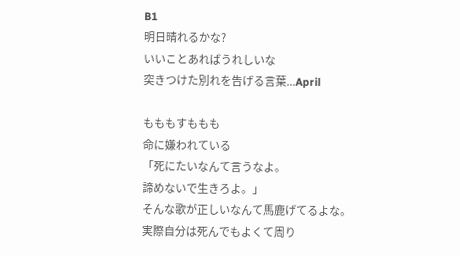B1
明日晴れるかな?
いいことあればうれしいな
突きつけた別れを告げる言葉...April

もももすももも
命に嫌われている
「死にたいなんて言うなよ。
諦めないで生きろよ。」
そんな歌が正しいなんて馬鹿げてるよな。
実際自分は死んでもよくて周り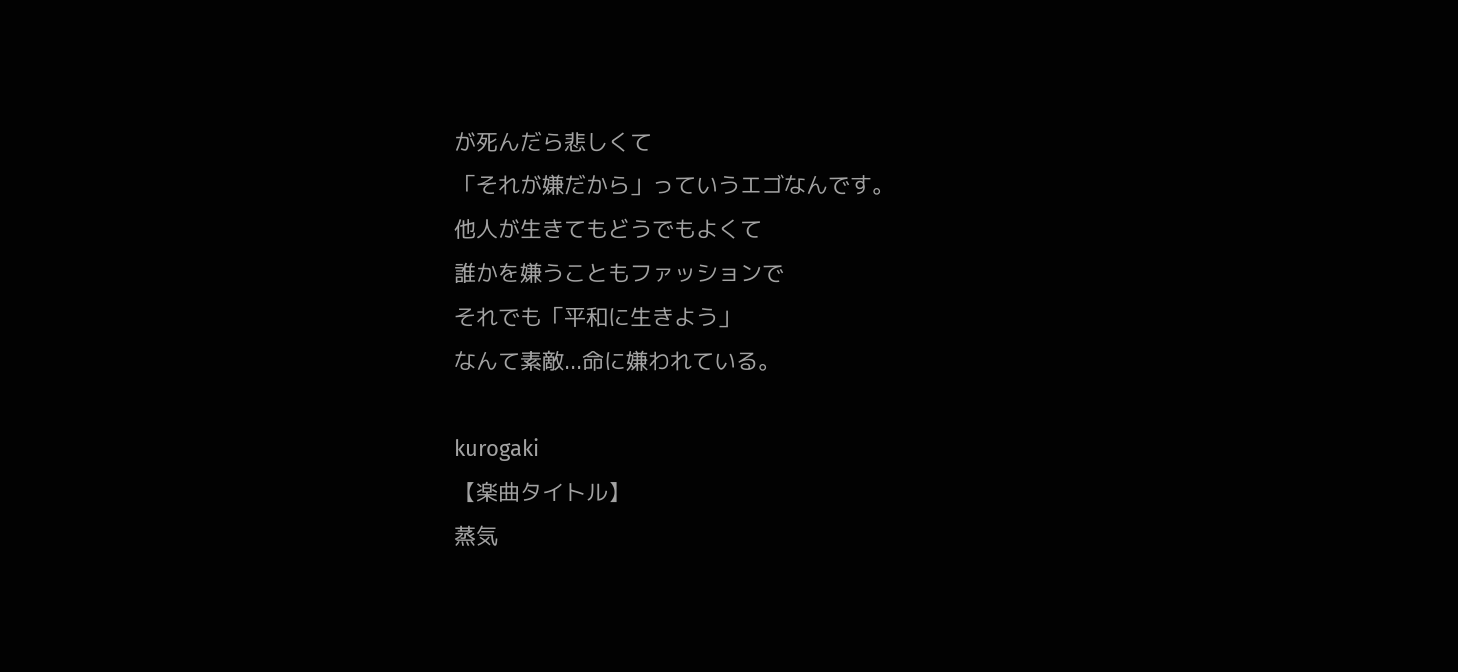が死んだら悲しくて
「それが嫌だから」っていうエゴなんです。
他人が生きてもどうでもよくて
誰かを嫌うこともファッションで
それでも「平和に生きよう」
なんて素敵...命に嫌われている。

kurogaki
【楽曲タイトル】
蒸気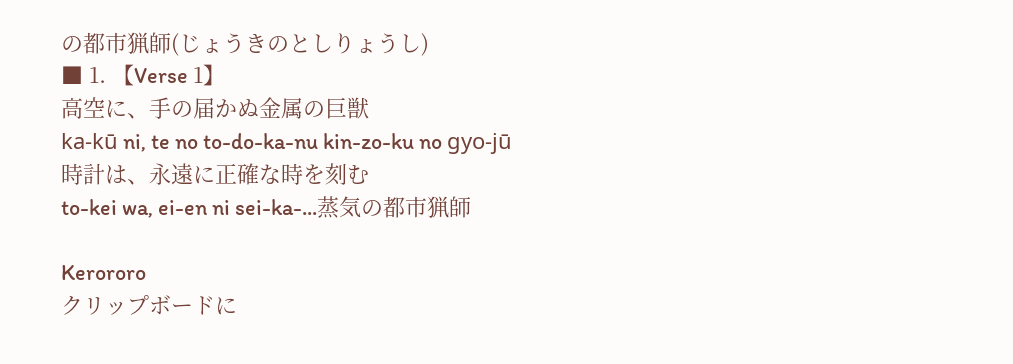の都市猟師(じょうきのとしりょうし)
■ 1. 【Verse 1】
高空に、手の届かぬ金属の巨獣
ka-kū ni, te no to-do-ka-nu kin-zo-ku no gyo-jū
時計は、永遠に正確な時を刻む
to-kei wa, ei-en ni sei-ka-...蒸気の都市猟師

Kerororo
クリップボードに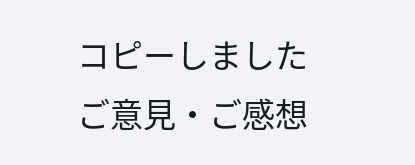コピーしました
ご意見・ご感想